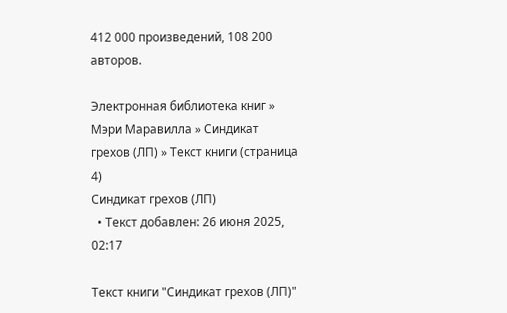412 000 произведений, 108 200 авторов.

Электронная библиотека книг » Мэри Маравилла » Синдикат грехов (ЛП) » Текст книги (страница 4)
Синдикат грехов (ЛП)
  • Текст добавлен: 26 июня 2025, 02:17

Текст книги "Синдикат грехов (ЛП)"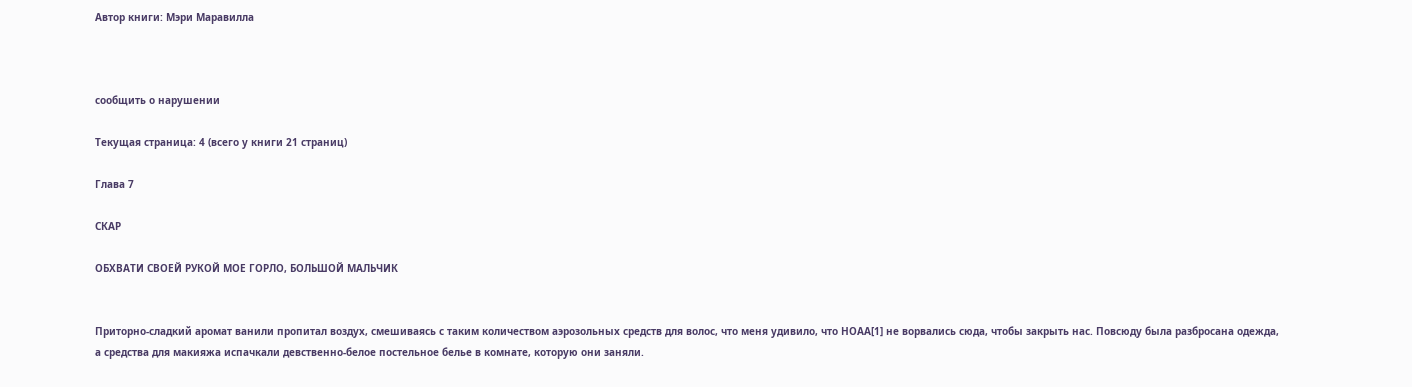Автор книги: Мэри Маравилла



сообщить о нарушении

Текущая страница: 4 (всего у книги 21 страниц)

Глава 7

СКАР

ОБХВАТИ СВОЕЙ РУКОЙ МОЕ ГОРЛО, БОЛЬШОЙ МАЛЬЧИК


Приторно-сладкий аромат ванили пропитал воздух, смешиваясь с таким количеством аэрозольных средств для волос, что меня удивило, что НОАА[1] не ворвались сюда, чтобы закрыть нас. Повсюду была разбросана одежда, а средства для макияжа испачкали девственно-белое постельное белье в комнате, которую они заняли.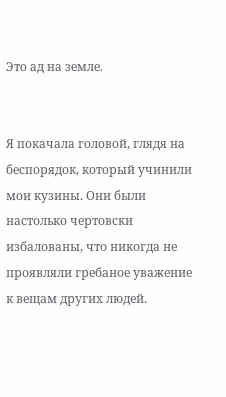Это ад на земле.


Я покачала головой, глядя на беспорядок, который учинили мои кузины. Они были настолько чертовски избалованы, что никогда не проявляли гребаное уважение к вещам других людей.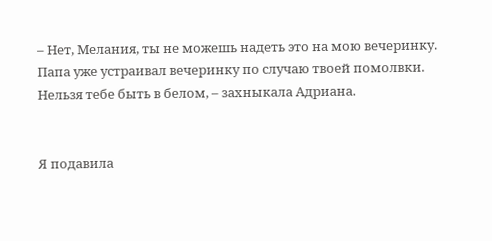– Нет, Мелания, ты не можешь надеть это на мою вечеринку. Папа уже устраивал вечеринку по случаю твоей помолвки. Нельзя тебе быть в белом, – захныкала Адриана.


Я подавила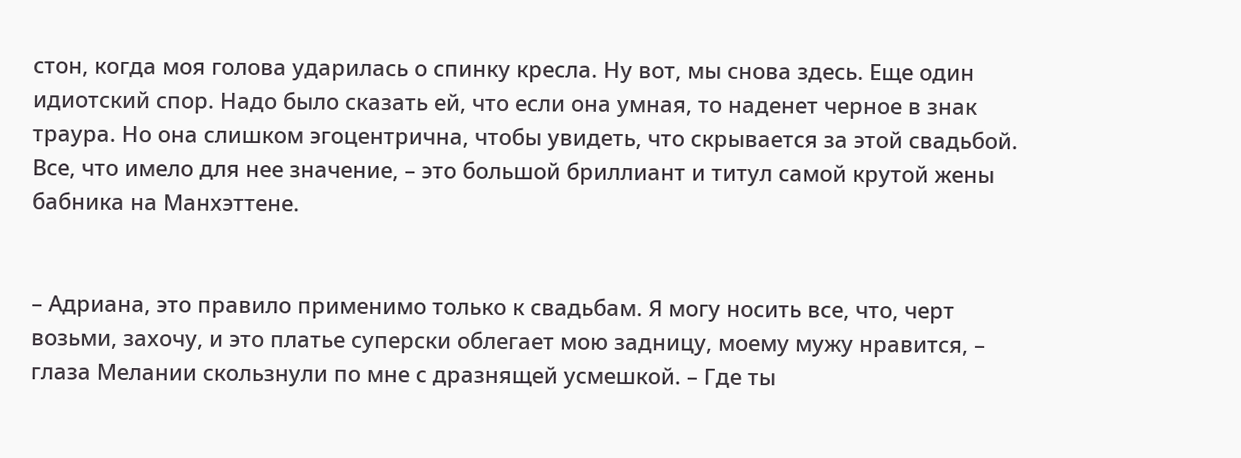стон, когда моя голова ударилась о спинку кресла. Ну вот, мы снова здесь. Еще один идиотский спор. Надо было сказать ей, что если она умная, то наденет черное в знак траура. Но она слишком эгоцентрична, чтобы увидеть, что скрывается за этой свадьбой. Все, что имело для нее значение, – это большой бриллиант и титул самой крутой жены бабника на Манхэттене.


– Адриана, это правило применимо только к свадьбам. Я могу носить все, что, черт возьми, захочу, и это платье суперски облегает мою задницу, моему мужу нравится, – глаза Мелании скользнули по мне с дразнящей усмешкой. – Где ты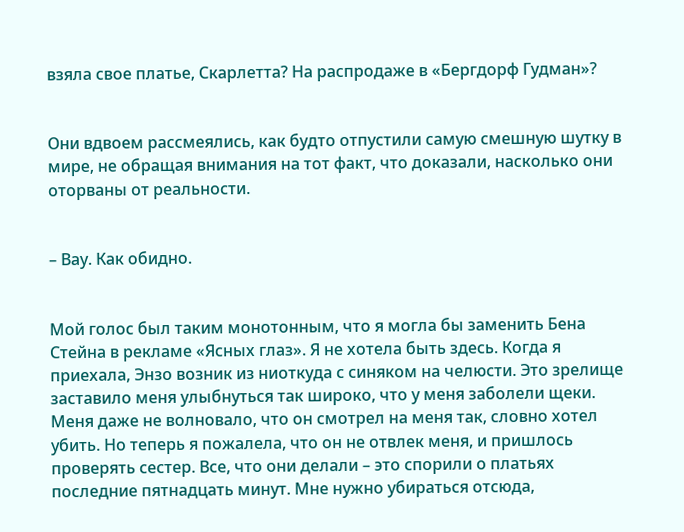взяла свое платье, Скарлетта? На распродаже в «Бергдорф Гудман»?


Они вдвоем рассмеялись, как будто отпустили самую смешную шутку в мире, не обращая внимания на тот факт, что доказали, насколько они оторваны от реальности.


– Вау. Как обидно.


Мой голос был таким монотонным, что я могла бы заменить Бена Стейна в рекламе «Ясных глаз». Я не хотела быть здесь. Когда я приехала, Энзо возник из ниоткуда с синяком на челюсти. Это зрелище заставило меня улыбнуться так широко, что у меня заболели щеки. Меня даже не волновало, что он смотрел на меня так, словно хотел убить. Но теперь я пожалела, что он не отвлек меня, и пришлось проверять сестер. Все, что они делали – это спорили о платьях последние пятнадцать минут. Мне нужно убираться отсюда,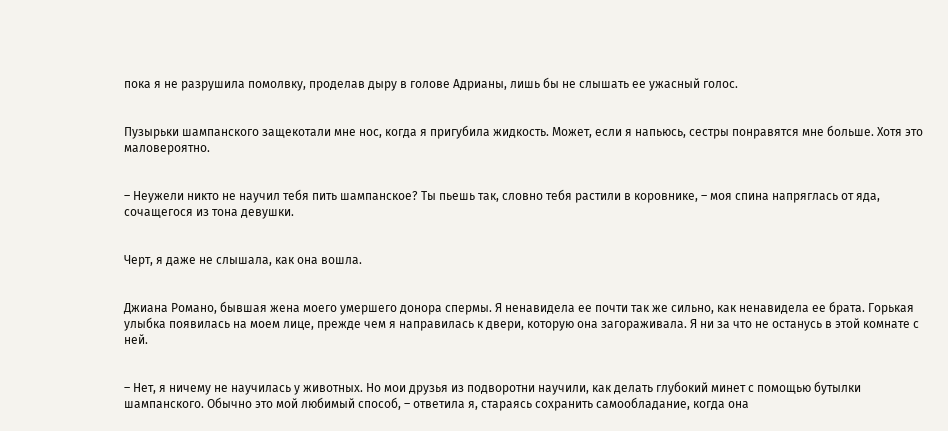пока я не разрушила помолвку, проделав дыру в голове Адрианы, лишь бы не слышать ее ужасный голос.


Пузырьки шампанского защекотали мне нос, когда я пригубила жидкость. Может, если я напьюсь, сестры понравятся мне больше. Хотя это маловероятно.


– Неужели никто не научил тебя пить шампанское? Ты пьешь так, словно тебя растили в коровнике, – моя спина напряглась от яда, сочащегося из тона девушки.


Черт, я даже не слышала, как она вошла.


Джиана Романо, бывшая жена моего умершего донора спермы. Я ненавидела ее почти так же сильно, как ненавидела ее брата. Горькая улыбка появилась на моем лице, прежде чем я направилась к двери, которую она загораживала. Я ни за что не останусь в этой комнате с ней.


– Нет, я ничему не научилась у животных. Но мои друзья из подворотни научили, как делать глубокий минет с помощью бутылки шампанского. Обычно это мой любимый способ, – ответила я, стараясь сохранить самообладание, когда она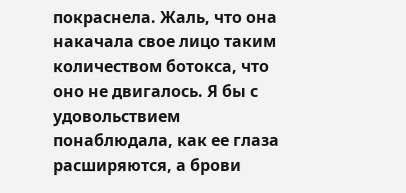покраснела. Жаль, что она накачала свое лицо таким количеством ботокса, что оно не двигалось. Я бы с удовольствием понаблюдала, как ее глаза расширяются, а брови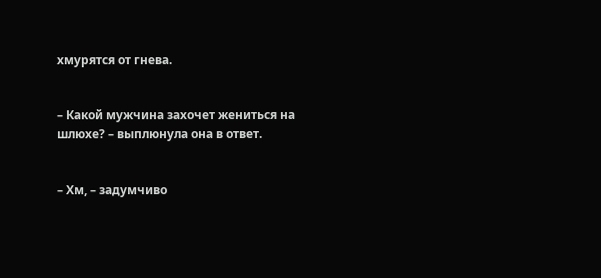хмурятся от гнева.


– Какой мужчина захочет жениться на шлюхе? – выплюнула она в ответ.


– Хм, – задумчиво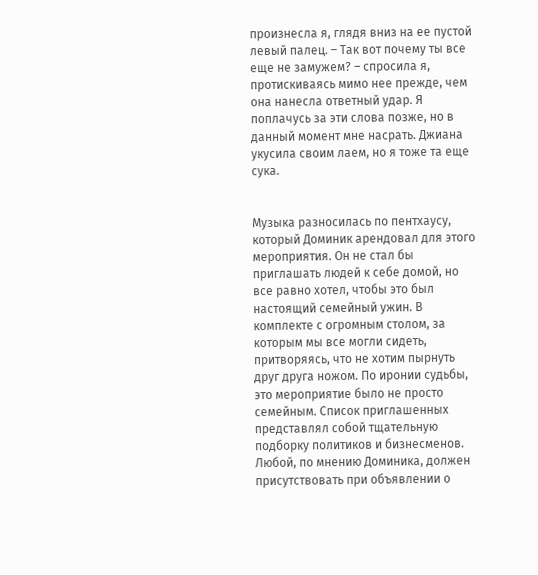произнесла я, глядя вниз на ее пустой левый палец. – Так вот почему ты все еще не замужем? – спросила я, протискиваясь мимо нее прежде, чем она нанесла ответный удар. Я поплачусь за эти слова позже, но в данный момент мне насрать. Джиана укусила своим лаем, но я тоже та еще сука.


Музыка разносилась по пентхаусу, который Доминик арендовал для этого мероприятия. Он не стал бы приглашать людей к себе домой, но все равно хотел, чтобы это был настоящий семейный ужин. В комплекте с огромным столом, за которым мы все могли сидеть, притворяясь, что не хотим пырнуть друг друга ножом. По иронии судьбы, это мероприятие было не просто семейным. Список приглашенных представлял собой тщательную подборку политиков и бизнесменов. Любой, по мнению Доминика, должен присутствовать при объявлении о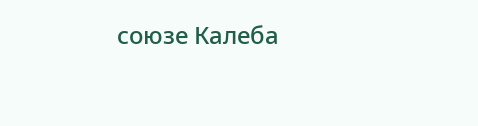союзе Калеба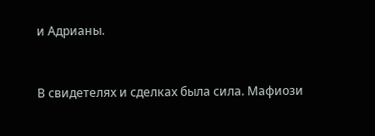и Адрианы.


В свидетелях и сделках была сила. Мафиози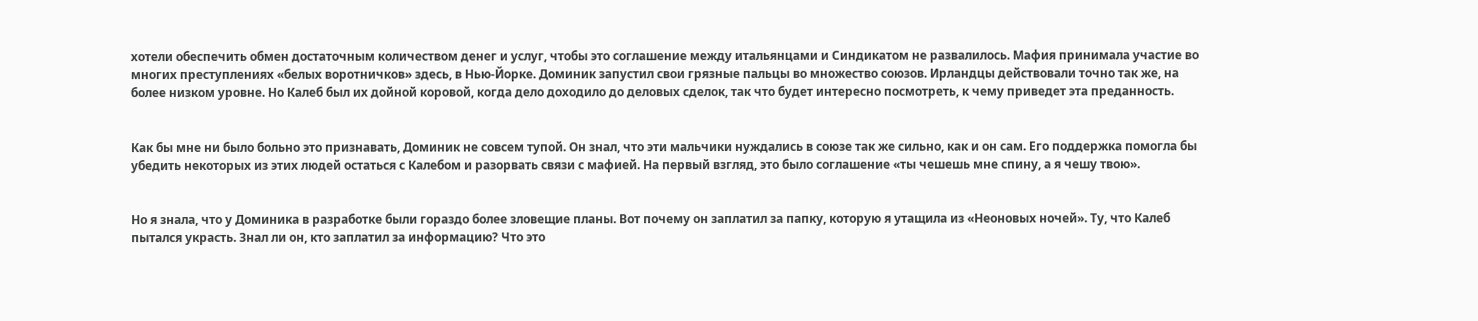хотели обеспечить обмен достаточным количеством денег и услуг, чтобы это соглашение между итальянцами и Синдикатом не развалилось. Мафия принимала участие во многих преступлениях «белых воротничков» здесь, в Нью-Йорке. Доминик запустил свои грязные пальцы во множество союзов. Ирландцы действовали точно так же, на более низком уровне. Но Калеб был их дойной коровой, когда дело доходило до деловых сделок, так что будет интересно посмотреть, к чему приведет эта преданность.


Как бы мне ни было больно это признавать, Доминик не совсем тупой. Он знал, что эти мальчики нуждались в союзе так же сильно, как и он сам. Его поддержка помогла бы убедить некоторых из этих людей остаться с Калебом и разорвать связи с мафией. На первый взгляд, это было соглашение «ты чешешь мне спину, а я чешу твою».


Но я знала, что у Доминика в разработке были гораздо более зловещие планы. Вот почему он заплатил за папку, которую я утащила из «Неоновых ночей». Ту, что Калеб пытался украсть. Знал ли он, кто заплатил за информацию? Что это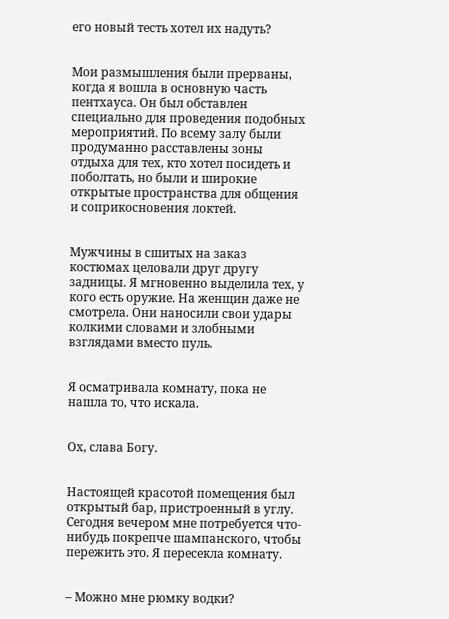его новый тесть хотел их надуть?


Мои размышления были прерваны, когда я вошла в основную часть пентхауса. Он был обставлен специально для проведения подобных мероприятий. По всему залу были продуманно расставлены зоны отдыха для тех, кто хотел посидеть и поболтать, но были и широкие открытые пространства для общения и соприкосновения локтей.


Мужчины в сшитых на заказ костюмах целовали друг другу задницы. Я мгновенно выделила тех, у кого есть оружие. На женщин даже не смотрела. Они наносили свои удары колкими словами и злобными взглядами вместо пуль.


Я осматривала комнату, пока не нашла то, что искала.


Ох, слава Богу.


Настоящей красотой помещения был открытый бар, пристроенный в углу. Сегодня вечером мне потребуется что-нибудь покрепче шампанского, чтобы пережить это. Я пересекла комнату.


– Можно мне рюмку водки?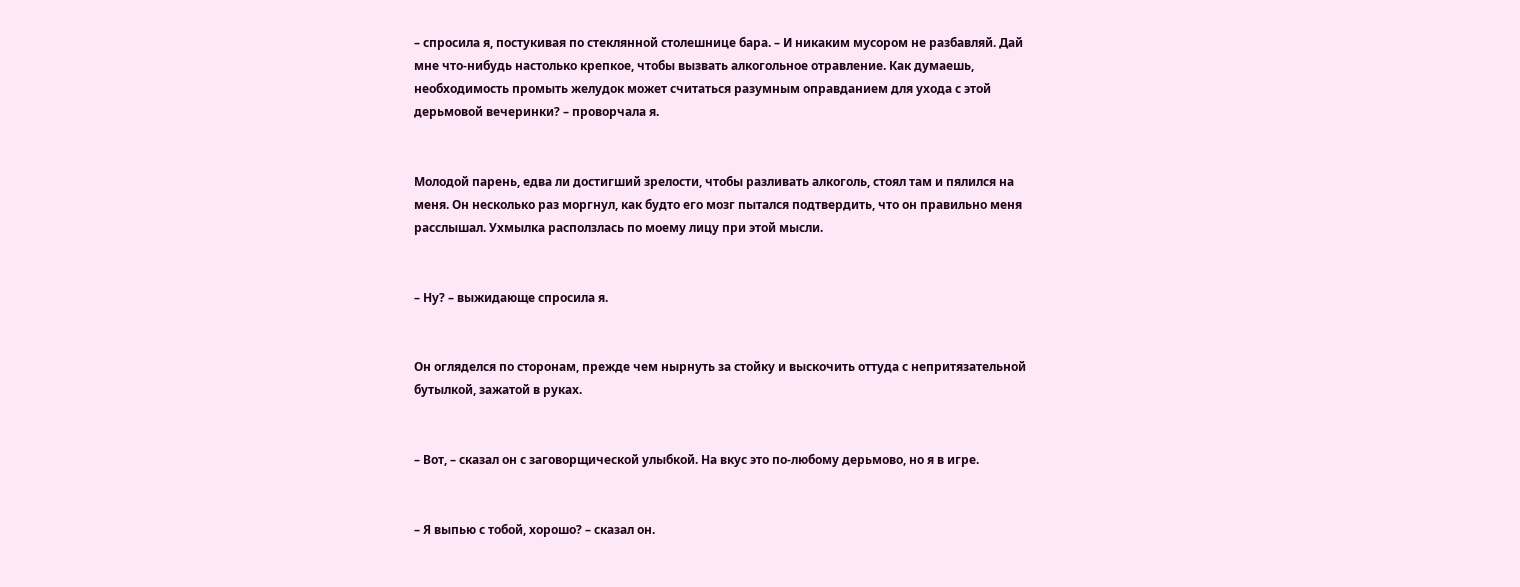– спросила я, постукивая по стеклянной столешнице бара. – И никаким мусором не разбавляй. Дай мне что-нибудь настолько крепкое, чтобы вызвать алкогольное отравление. Как думаешь, необходимость промыть желудок может считаться разумным оправданием для ухода с этой дерьмовой вечеринки? – проворчала я.


Молодой парень, едва ли достигший зрелости, чтобы разливать алкоголь, стоял там и пялился на меня. Он несколько раз моргнул, как будто его мозг пытался подтвердить, что он правильно меня расслышал. Ухмылка расползлась по моему лицу при этой мысли.


– Ну? – выжидающе спросила я.


Он огляделся по сторонам, прежде чем нырнуть за стойку и выскочить оттуда с непритязательной бутылкой, зажатой в руках.


– Вот, – сказал он с заговорщической улыбкой. На вкус это по-любому дерьмово, но я в игре.


– Я выпью с тобой, хорошо? – сказал он.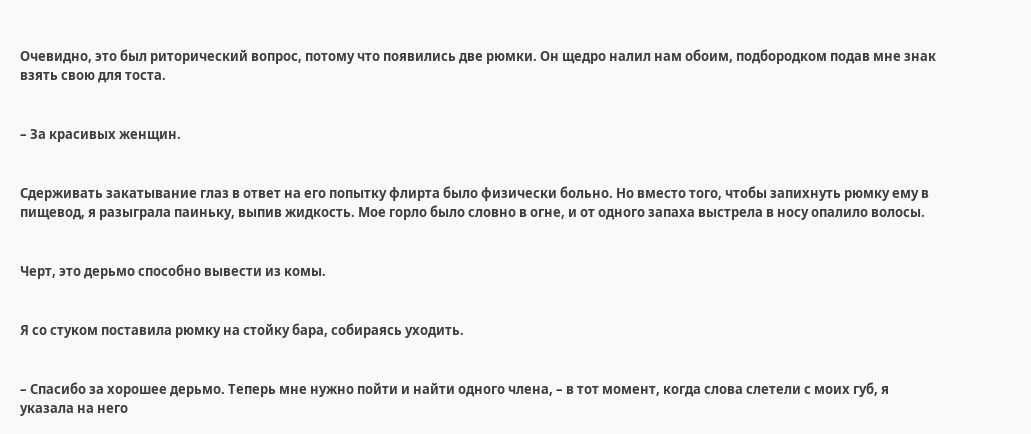Очевидно, это был риторический вопрос, потому что появились две рюмки. Он щедро налил нам обоим, подбородком подав мне знак взять свою для тоста.


– За красивых женщин.


Сдерживать закатывание глаз в ответ на его попытку флирта было физически больно. Но вместо того, чтобы запихнуть рюмку ему в пищевод, я разыграла паиньку, выпив жидкость. Мое горло было словно в огне, и от одного запаха выстрела в носу опалило волосы.


Черт, это дерьмо способно вывести из комы.


Я со стуком поставила рюмку на стойку бара, собираясь уходить.


– Спасибо за хорошее дерьмо. Теперь мне нужно пойти и найти одного члена, – в тот момент, когда слова слетели с моих губ, я указала на него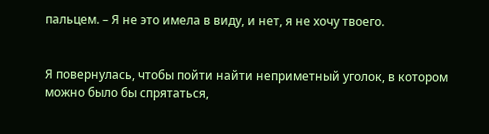пальцем. – Я не это имела в виду, и нет, я не хочу твоего.


Я повернулась, чтобы пойти найти неприметный уголок, в котором можно было бы спрятаться,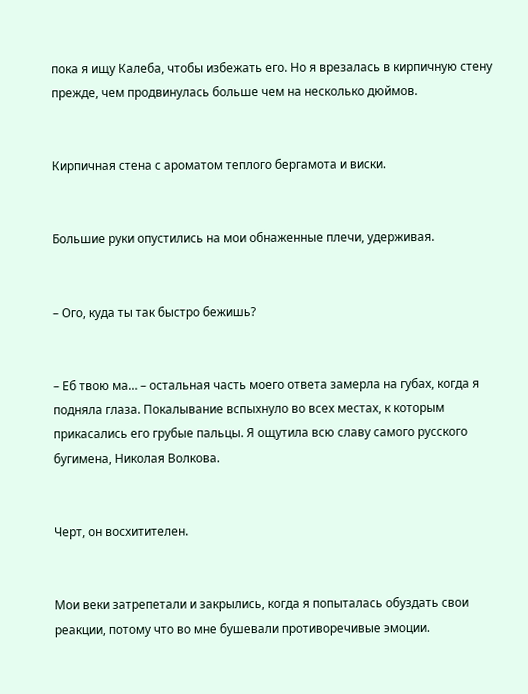пока я ищу Калеба, чтобы избежать его. Но я врезалась в кирпичную стену прежде, чем продвинулась больше чем на несколько дюймов.


Кирпичная стена с ароматом теплого бергамота и виски.


Большие руки опустились на мои обнаженные плечи, удерживая.


– Ого, куда ты так быстро бежишь?


– Еб твою ма… – остальная часть моего ответа замерла на губах, когда я подняла глаза. Покалывание вспыхнуло во всех местах, к которым прикасались его грубые пальцы. Я ощутила всю славу самого русского бугимена, Николая Волкова.


Черт, он восхитителен.


Мои веки затрепетали и закрылись, когда я попыталась обуздать свои реакции, потому что во мне бушевали противоречивые эмоции.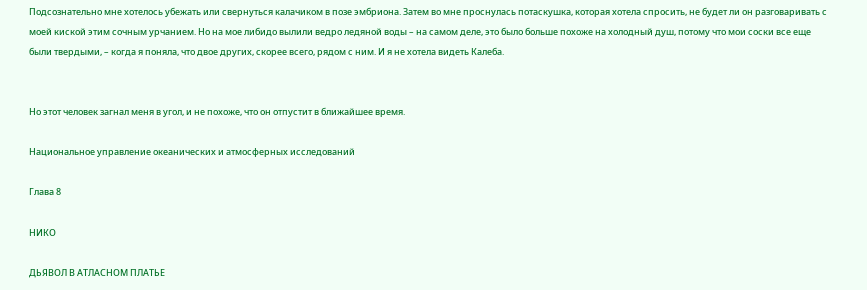Подсознательно мне хотелось убежать или свернуться калачиком в позе эмбриона. Затем во мне проснулась потаскушка, которая хотела спросить, не будет ли он разговаривать с моей киской этим сочным урчанием. Но на мое либидо вылили ведро ледяной воды – на самом деле, это было больше похоже на холодный душ, потому что мои соски все еще были твердыми, – когда я поняла, что двое других, скорее всего, рядом с ним. И я не хотела видеть Калеба.


Но этот человек загнал меня в угол, и не похоже, что он отпустит в ближайшее время.

Национальное управление океанических и атмосферных исследований

Глава 8

НИКО

ДЬЯВОЛ В АТЛАСНОМ ПЛАТЬЕ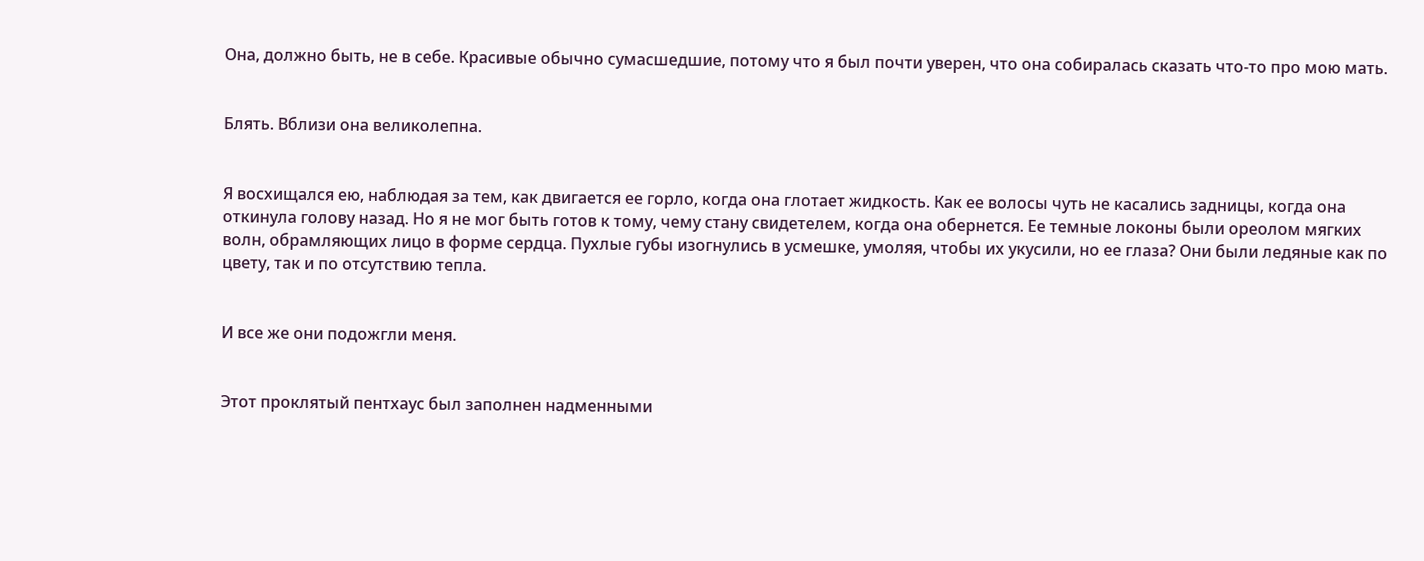Она, должно быть, не в себе. Красивые обычно сумасшедшие, потому что я был почти уверен, что она собиралась сказать что-то про мою мать.


Блять. Вблизи она великолепна.


Я восхищался ею, наблюдая за тем, как двигается ее горло, когда она глотает жидкость. Как ее волосы чуть не касались задницы, когда она откинула голову назад. Но я не мог быть готов к тому, чему стану свидетелем, когда она обернется. Ее темные локоны были ореолом мягких волн, обрамляющих лицо в форме сердца. Пухлые губы изогнулись в усмешке, умоляя, чтобы их укусили, но ее глаза? Они были ледяные как по цвету, так и по отсутствию тепла.


И все же они подожгли меня.


Этот проклятый пентхаус был заполнен надменными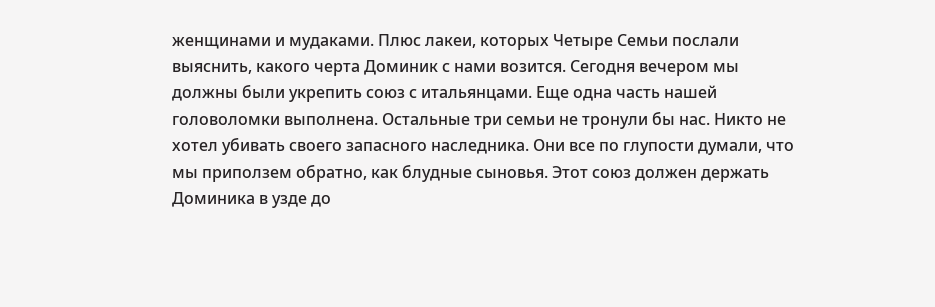женщинами и мудаками. Плюс лакеи, которых Четыре Семьи послали выяснить, какого черта Доминик с нами возится. Сегодня вечером мы должны были укрепить союз с итальянцами. Еще одна часть нашей головоломки выполнена. Остальные три семьи не тронули бы нас. Никто не хотел убивать своего запасного наследника. Они все по глупости думали, что мы приползем обратно, как блудные сыновья. Этот союз должен держать Доминика в узде до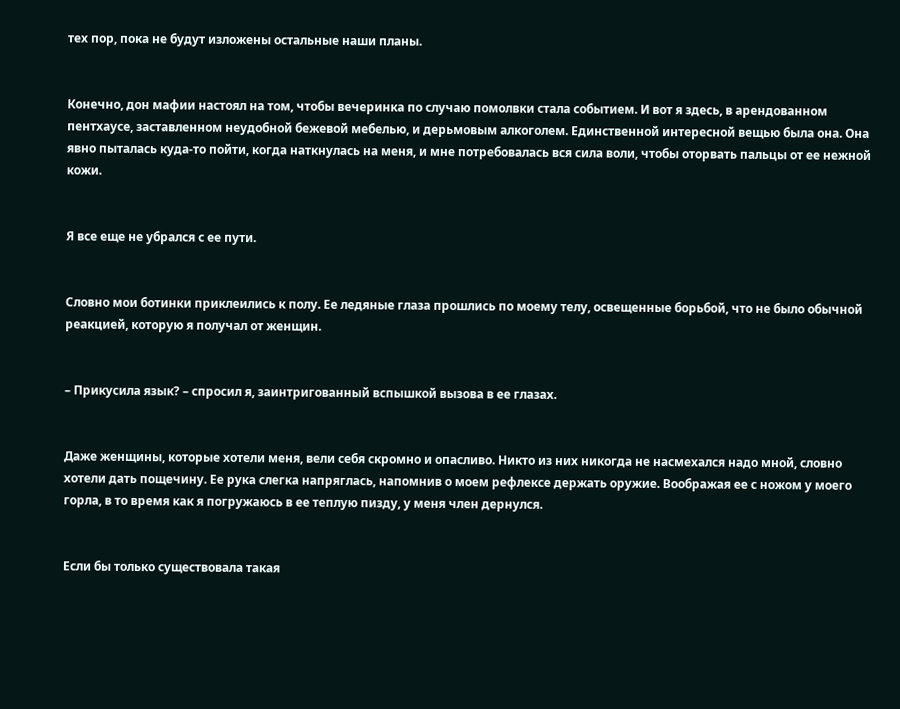тех пор, пока не будут изложены остальные наши планы.


Конечно, дон мафии настоял на том, чтобы вечеринка по случаю помолвки стала событием. И вот я здесь, в арендованном пентхаусе, заставленном неудобной бежевой мебелью, и дерьмовым алкоголем. Единственной интересной вещью была она. Она явно пыталась куда-то пойти, когда наткнулась на меня, и мне потребовалась вся сила воли, чтобы оторвать пальцы от ее нежной кожи.


Я все еще не убрался с ее пути.


Словно мои ботинки приклеились к полу. Ее ледяные глаза прошлись по моему телу, освещенные борьбой, что не было обычной реакцией, которую я получал от женщин.


– Прикусила язык? – спросил я, заинтригованный вспышкой вызова в ее глазах.


Даже женщины, которые хотели меня, вели себя скромно и опасливо. Никто из них никогда не насмехался надо мной, словно хотели дать пощечину. Ее рука слегка напряглась, напомнив о моем рефлексе держать оружие. Воображая ее с ножом у моего горла, в то время как я погружаюсь в ее теплую пизду, у меня член дернулся.


Если бы только существовала такая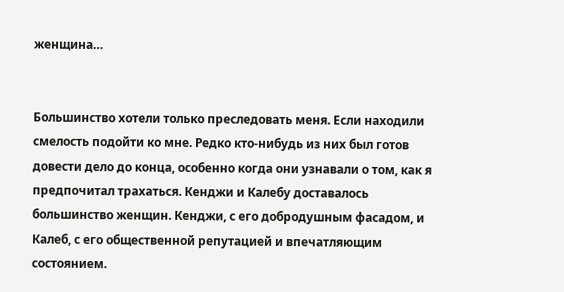женщина…


Большинство хотели только преследовать меня. Если находили смелость подойти ко мне. Редко кто-нибудь из них был готов довести дело до конца, особенно когда они узнавали о том, как я предпочитал трахаться. Кенджи и Калебу доставалось большинство женщин. Кенджи, с его добродушным фасадом, и Калеб, с его общественной репутацией и впечатляющим состоянием.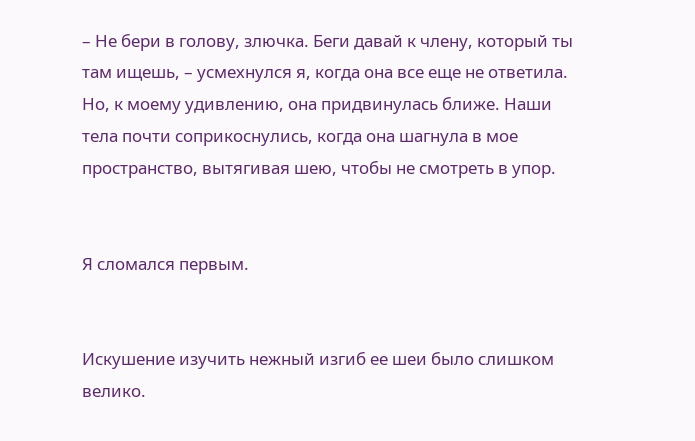– Не бери в голову, злючка. Беги давай к члену, который ты там ищешь, – усмехнулся я, когда она все еще не ответила. Но, к моему удивлению, она придвинулась ближе. Наши тела почти соприкоснулись, когда она шагнула в мое пространство, вытягивая шею, чтобы не смотреть в упор.


Я сломался первым.


Искушение изучить нежный изгиб ее шеи было слишком велико.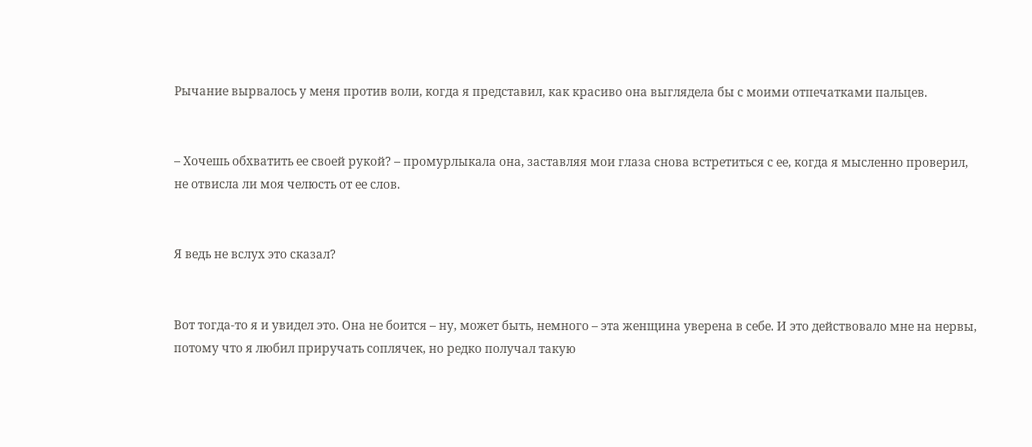Рычание вырвалось у меня против воли, когда я представил, как красиво она выглядела бы с моими отпечатками пальцев.


– Хочешь обхватить ее своей рукой? – промурлыкала она, заставляя мои глаза снова встретиться с ее, когда я мысленно проверил, не отвисла ли моя челюсть от ее слов.


Я ведь не вслух это сказал?


Вот тогда-то я и увидел это. Она не боится – ну, может быть, немного – эта женщина уверена в себе. И это действовало мне на нервы, потому что я любил приручать соплячек, но редко получал такую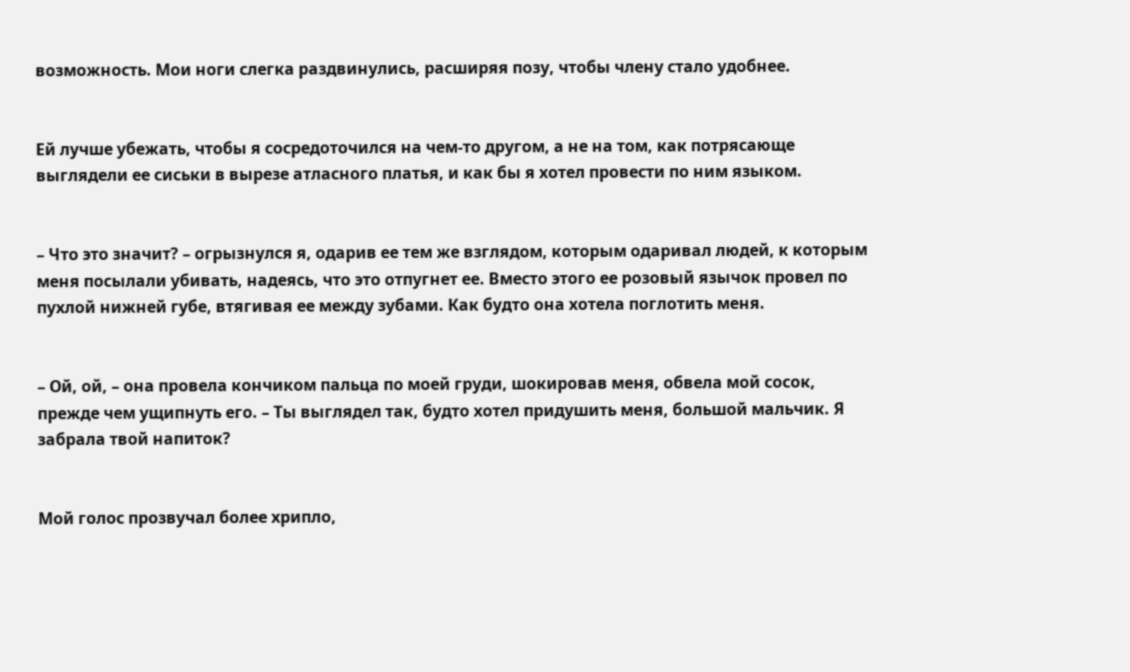возможность. Мои ноги слегка раздвинулись, расширяя позу, чтобы члену стало удобнее.


Ей лучше убежать, чтобы я сосредоточился на чем-то другом, а не на том, как потрясающе выглядели ее сиськи в вырезе атласного платья, и как бы я хотел провести по ним языком.


– Что это значит? – огрызнулся я, одарив ее тем же взглядом, которым одаривал людей, к которым меня посылали убивать, надеясь, что это отпугнет ее. Вместо этого ее розовый язычок провел по пухлой нижней губе, втягивая ее между зубами. Как будто она хотела поглотить меня.


– Ой, ой, – она провела кончиком пальца по моей груди, шокировав меня, обвела мой сосок, прежде чем ущипнуть его. – Ты выглядел так, будто хотел придушить меня, большой мальчик. Я забрала твой напиток?


Мой голос прозвучал более хрипло,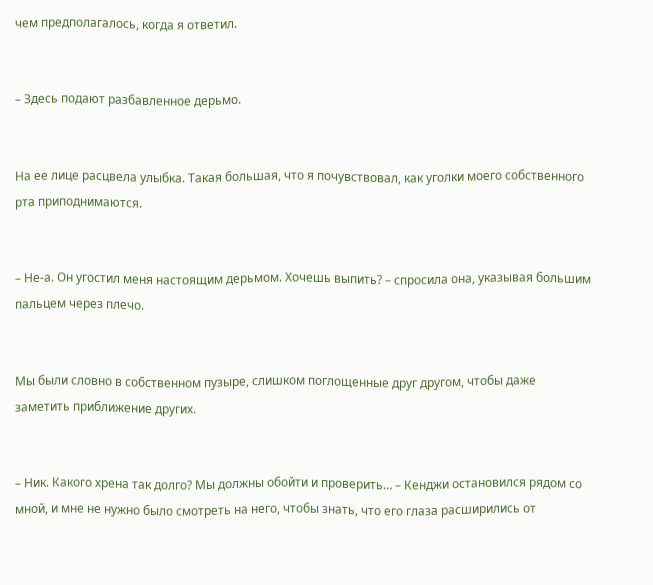чем предполагалось, когда я ответил.


– Здесь подают разбавленное дерьмо.


На ее лице расцвела улыбка. Такая большая, что я почувствовал, как уголки моего собственного рта приподнимаются.


– Не-а. Он угостил меня настоящим дерьмом. Хочешь выпить? – спросила она, указывая большим пальцем через плечо.


Мы были словно в собственном пузыре, слишком поглощенные друг другом, чтобы даже заметить приближение других.


– Ник. Какого хрена так долго? Мы должны обойти и проверить… – Кенджи остановился рядом со мной, и мне не нужно было смотреть на него, чтобы знать, что его глаза расширились от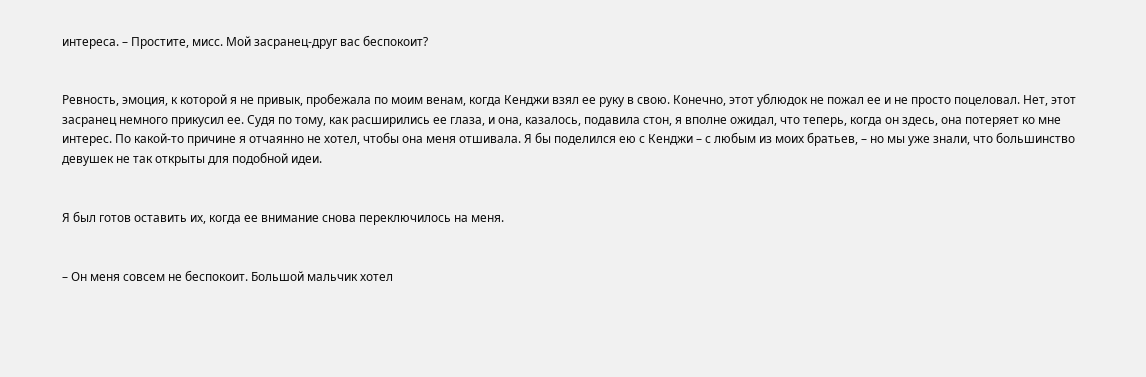интереса. – Простите, мисс. Мой засранец-друг вас беспокоит?


Ревность, эмоция, к которой я не привык, пробежала по моим венам, когда Кенджи взял ее руку в свою. Конечно, этот ублюдок не пожал ее и не просто поцеловал. Нет, этот засранец немного прикусил ее. Судя по тому, как расширились ее глаза, и она, казалось, подавила стон, я вполне ожидал, что теперь, когда он здесь, она потеряет ко мне интерес. По какой-то причине я отчаянно не хотел, чтобы она меня отшивала. Я бы поделился ею с Кенджи – с любым из моих братьев, – но мы уже знали, что большинство девушек не так открыты для подобной идеи.


Я был готов оставить их, когда ее внимание снова переключилось на меня.


– Он меня совсем не беспокоит. Большой мальчик хотел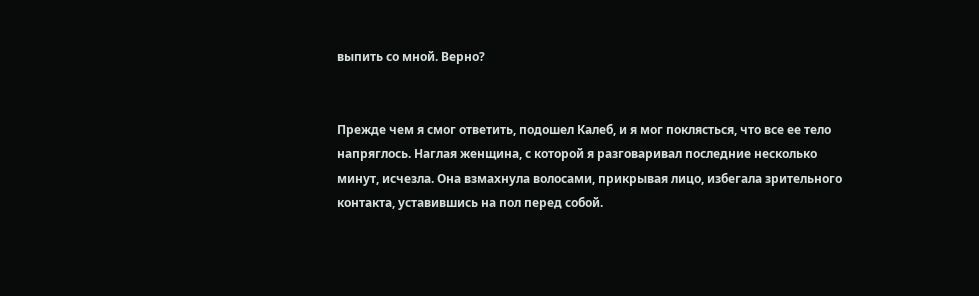выпить со мной. Верно?


Прежде чем я смог ответить, подошел Калеб, и я мог поклясться, что все ее тело напряглось. Наглая женщина, с которой я разговаривал последние несколько минут, исчезла. Она взмахнула волосами, прикрывая лицо, избегала зрительного контакта, уставившись на пол перед собой.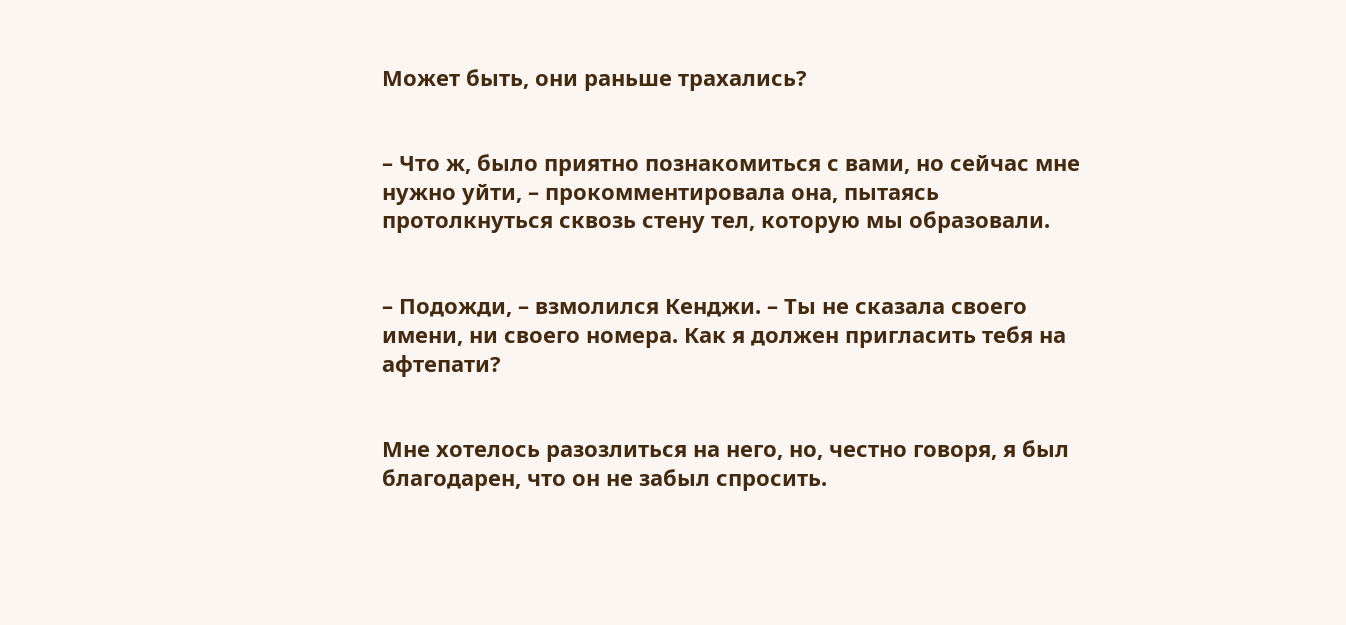Может быть, они раньше трахались?


– Что ж, было приятно познакомиться с вами, но сейчас мне нужно уйти, – прокомментировала она, пытаясь протолкнуться сквозь стену тел, которую мы образовали.


– Подожди, – взмолился Кенджи. – Ты не сказала своего имени, ни своего номера. Как я должен пригласить тебя на афтепати?


Мне хотелось разозлиться на него, но, честно говоря, я был благодарен, что он не забыл спросить.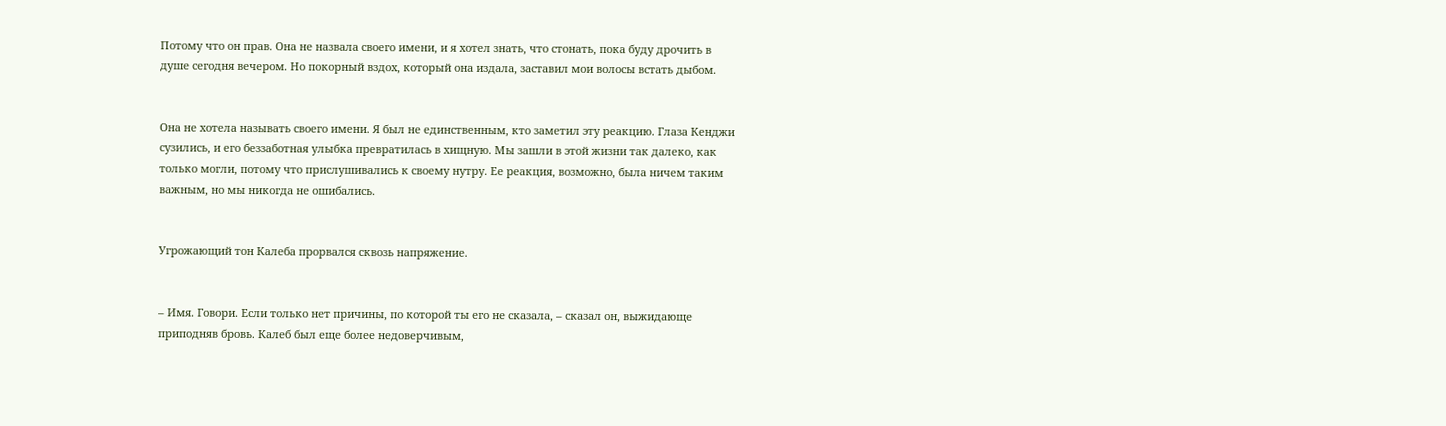Потому что он прав. Она не назвала своего имени, и я хотел знать, что стонать, пока буду дрочить в душе сегодня вечером. Но покорный вздох, который она издала, заставил мои волосы встать дыбом.


Она не хотела называть своего имени. Я был не единственным, кто заметил эту реакцию. Глаза Кенджи сузились, и его беззаботная улыбка превратилась в хищную. Мы зашли в этой жизни так далеко, как только могли, потому что прислушивались к своему нутру. Ее реакция, возможно, была ничем таким важным, но мы никогда не ошибались.


Угрожающий тон Калеба прорвался сквозь напряжение.


– Имя. Говори. Если только нет причины, по которой ты его не сказала, – сказал он, выжидающе приподняв бровь. Калеб был еще более недоверчивым,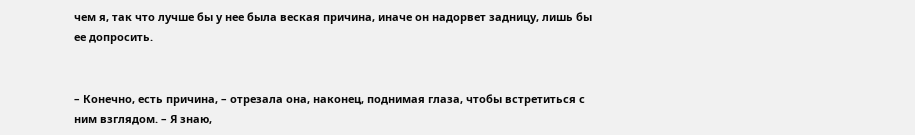чем я, так что лучше бы у нее была веская причина, иначе он надорвет задницу, лишь бы ее допросить.


– Конечно, есть причина, – отрезала она, наконец, поднимая глаза, чтобы встретиться с ним взглядом. – Я знаю,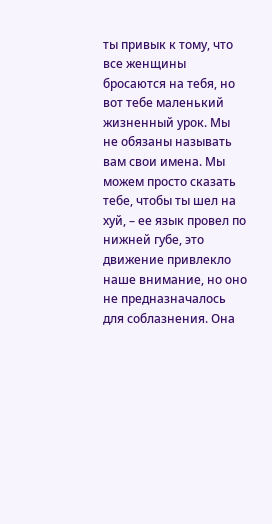ты привык к тому, что все женщины бросаются на тебя, но вот тебе маленький жизненный урок. Мы не обязаны называть вам свои имена. Мы можем просто сказать тебе, чтобы ты шел на хуй, – ее язык провел по нижней губе, это движение привлекло наше внимание, но оно не предназначалось для соблазнения. Она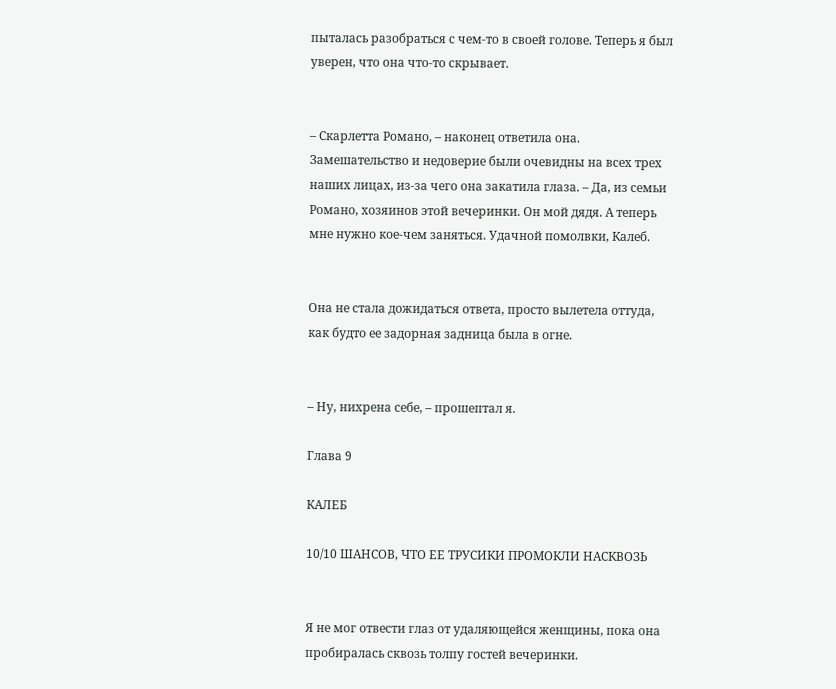пыталась разобраться с чем-то в своей голове. Теперь я был уверен, что она что-то скрывает.


– Скарлетта Романо, – наконец ответила она. Замешательство и недоверие были очевидны на всех трех наших лицах, из-за чего она закатила глаза. – Да, из семьи Романо, хозяинов этой вечеринки. Он мой дядя. А теперь мне нужно кое-чем заняться. Удачной помолвки, Калеб.


Она не стала дожидаться ответа, просто вылетела оттуда, как будто ее задорная задница была в огне.


– Ну, нихрена себе, – прошептал я.

Глава 9

КАЛЕБ

10/10 ШАНСОВ, ЧТО ЕЕ ТРУСИКИ ПРОМОКЛИ НАСКВОЗЬ


Я не мог отвести глаз от удаляющейся женщины, пока она пробиралась сквозь толпу гостей вечеринки.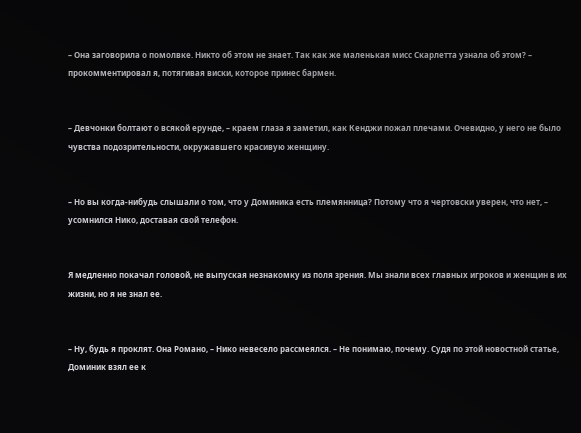– Она заговорила о помолвке. Никто об этом не знает. Так как же маленькая мисс Скарлетта узнала об этом? – прокомментировал я, потягивая виски, которое принес бармен.


– Девчонки болтают о всякой ерунде, – краем глаза я заметил, как Кенджи пожал плечами. Очевидно, у него не было чувства подозрительности, окружавшего красивую женщину.


– Но вы когда-нибудь слышали о том, что у Доминика есть племянница? Потому что я чертовски уверен, что нет, – усомнился Нико, доставая свой телефон.


Я медленно покачал головой, не выпуская незнакомку из поля зрения. Мы знали всех главных игроков и женщин в их жизни, но я не знал ее.


– Ну, будь я проклят. Она Романо, – Нико невесело рассмеялся. – Не понимаю, почему. Судя по этой новостной статье, Доминик взял ее к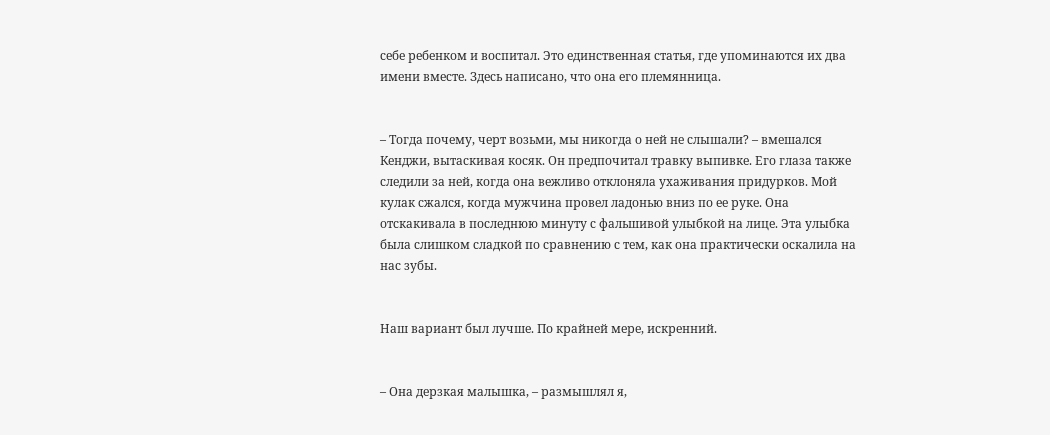себе ребенком и воспитал. Это единственная статья, где упоминаются их два имени вместе. Здесь написано, что она его племянница.


– Тогда почему, черт возьми, мы никогда о ней не слышали? – вмешался Кенджи, вытаскивая косяк. Он предпочитал травку выпивке. Его глаза также следили за ней, когда она вежливо отклоняла ухаживания придурков. Мой кулак сжался, когда мужчина провел ладонью вниз по ее руке. Она отскакивала в последнюю минуту с фальшивой улыбкой на лице. Эта улыбка была слишком сладкой по сравнению с тем, как она практически оскалила на нас зубы.


Наш вариант был лучше. По крайней мере, искренний.


– Она дерзкая малышка, – размышлял я,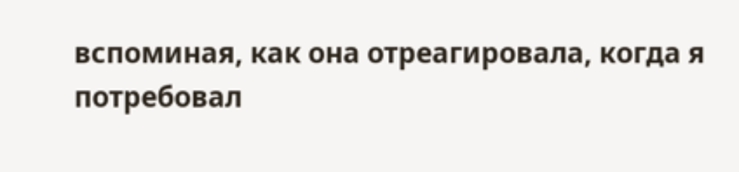вспоминая, как она отреагировала, когда я потребовал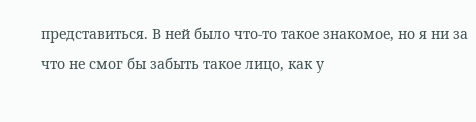представиться. В ней было что-то такое знакомое, но я ни за что не смог бы забыть такое лицо, как у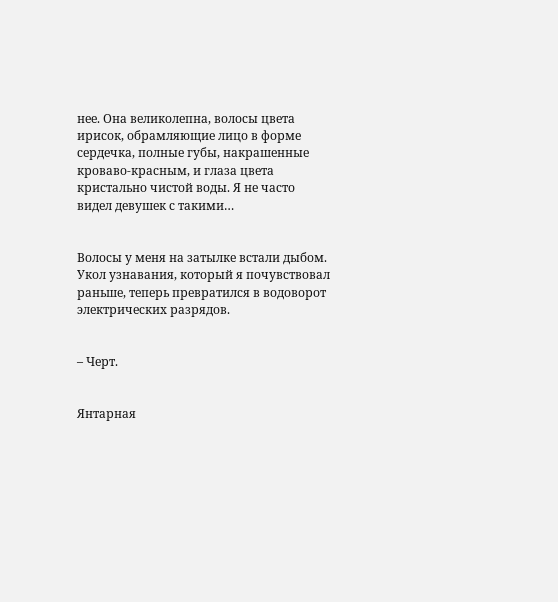нее. Она великолепна, волосы цвета ирисок, обрамляющие лицо в форме сердечка, полные губы, накрашенные кроваво-красным, и глаза цвета кристально чистой воды. Я не часто видел девушек с такими…


Волосы у меня на затылке встали дыбом. Укол узнавания, который я почувствовал раньше, теперь превратился в водоворот электрических разрядов.


– Черт.


Янтарная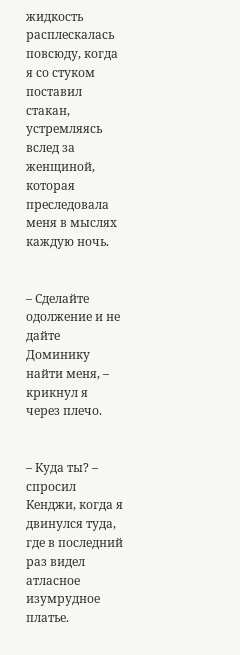жидкость расплескалась повсюду, когда я со стуком поставил стакан, устремляясь вслед за женщиной, которая преследовала меня в мыслях каждую ночь.


– Сделайте одолжение и не дайте Доминику найти меня, – крикнул я через плечо.


– Куда ты? – спросил Кенджи, когда я двинулся туда, где в последний раз видел атласное изумрудное платье.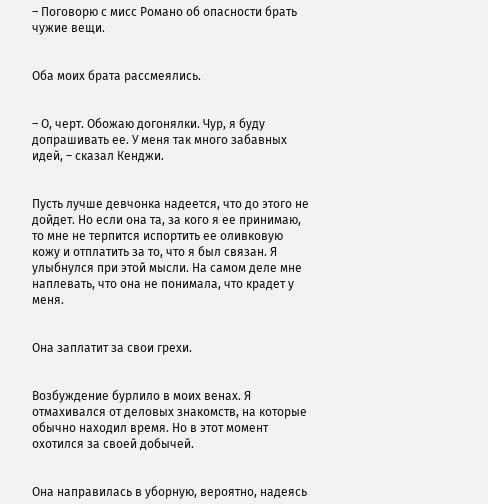– Поговорю с мисс Романо об опасности брать чужие вещи.


Оба моих брата рассмеялись.


– О, черт. Обожаю догонялки. Чур, я буду допрашивать ее. У меня так много забавных идей, – сказал Кенджи.


Пусть лучше девчонка надеется, что до этого не дойдет. Но если она та, за кого я ее принимаю, то мне не терпится испортить ее оливковую кожу и отплатить за то, что я был связан. Я улыбнулся при этой мысли. На самом деле мне наплевать, что она не понимала, что крадет у меня.


Она заплатит за свои грехи.


Возбуждение бурлило в моих венах. Я отмахивался от деловых знакомств, на которые обычно находил время. Но в этот момент охотился за своей добычей.


Она направилась в уборную, вероятно, надеясь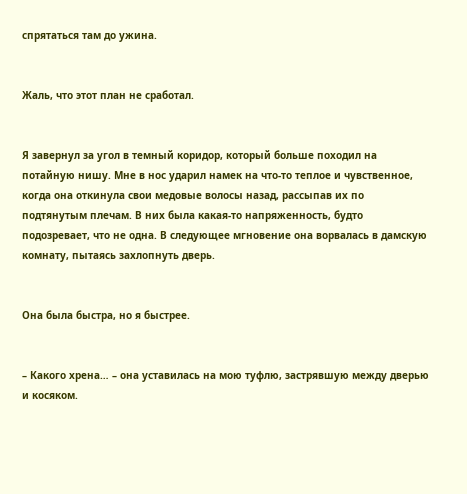спрятаться там до ужина.


Жаль, что этот план не сработал.


Я завернул за угол в темный коридор, который больше походил на потайную нишу. Мне в нос ударил намек на что-то теплое и чувственное, когда она откинула свои медовые волосы назад, рассыпав их по подтянутым плечам. В них была какая-то напряженность, будто подозревает, что не одна. В следующее мгновение она ворвалась в дамскую комнату, пытаясь захлопнуть дверь.


Она была быстра, но я быстрее.


– Какого хрена… – она уставилась на мою туфлю, застрявшую между дверью и косяком.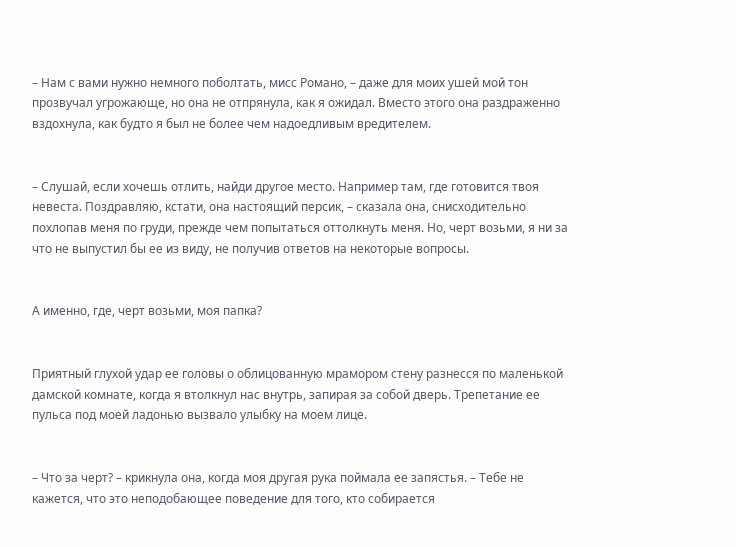– Нам с вами нужно немного поболтать, мисс Романо, – даже для моих ушей мой тон прозвучал угрожающе, но она не отпрянула, как я ожидал. Вместо этого она раздраженно вздохнула, как будто я был не более чем надоедливым вредителем.


– Слушай, если хочешь отлить, найди другое место. Например там, где готовится твоя невеста. Поздравляю, кстати, она настоящий персик, – сказала она, снисходительно похлопав меня по груди, прежде чем попытаться оттолкнуть меня. Но, черт возьми, я ни за что не выпустил бы ее из виду, не получив ответов на некоторые вопросы.


А именно, где, черт возьми, моя папка?


Приятный глухой удар ее головы о облицованную мрамором стену разнесся по маленькой дамской комнате, когда я втолкнул нас внутрь, запирая за собой дверь. Трепетание ее пульса под моей ладонью вызвало улыбку на моем лице.


– Что за черт? – крикнула она, когда моя другая рука поймала ее запястья. – Тебе не кажется, что это неподобающее поведение для того, кто собирается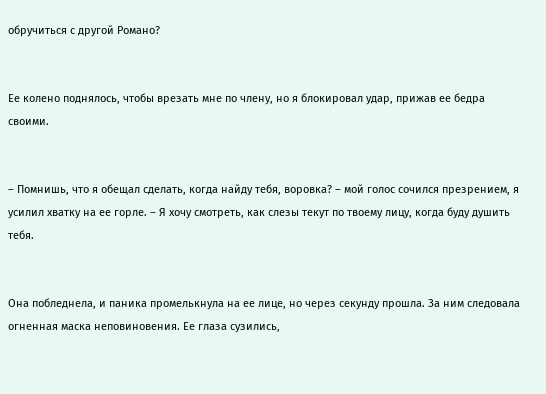обручиться с другой Романо?


Ее колено поднялось, чтобы врезать мне по члену, но я блокировал удар, прижав ее бедра своими.


– Помнишь, что я обещал сделать, когда найду тебя, воровка? – мой голос сочился презрением, я усилил хватку на ее горле. – Я хочу смотреть, как слезы текут по твоему лицу, когда буду душить тебя.


Она побледнела, и паника промелькнула на ее лице, но через секунду прошла. За ним следовала огненная маска неповиновения. Ее глаза сузились,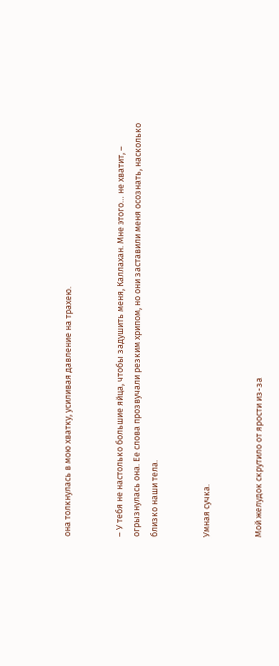она толкнулась в мою хватку, усиливая давление на трахею.


– У тебя не настолько большие яйца, чтобы задушить меня, Каллахан. Мне этого… не хватит, – огрызнулась она. Ее слова прозвучали резким хрипом, но они заставили меня осознать, насколько близко наши тела.


Умная сучка.


Мой желудок скрутило от ярости из-за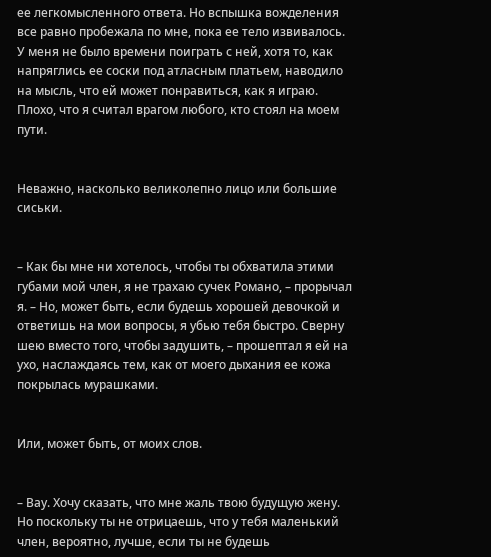ее легкомысленного ответа. Но вспышка вожделения все равно пробежала по мне, пока ее тело извивалось. У меня не было времени поиграть с ней, хотя то, как напряглись ее соски под атласным платьем, наводило на мысль, что ей может понравиться, как я играю. Плохо, что я считал врагом любого, кто стоял на моем пути.


Неважно, насколько великолепно лицо или большие сиськи.


– Как бы мне ни хотелось, чтобы ты обхватила этими губами мой член, я не трахаю сучек Романо, – прорычал я. – Но, может быть, если будешь хорошей девочкой и ответишь на мои вопросы, я убью тебя быстро. Сверну шею вместо того, чтобы задушить, – прошептал я ей на ухо, наслаждаясь тем, как от моего дыхания ее кожа покрылась мурашками.


Или, может быть, от моих слов.


– Вау. Хочу сказать, что мне жаль твою будущую жену. Но поскольку ты не отрицаешь, что у тебя маленький член, вероятно, лучше, если ты не будешь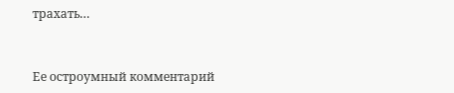трахать…


Ее остроумный комментарий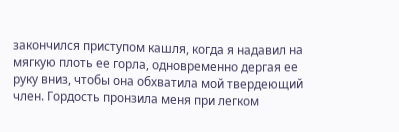закончился приступом кашля, когда я надавил на мягкую плоть ее горла, одновременно дергая ее руку вниз, чтобы она обхватила мой твердеющий член. Гордость пронзила меня при легком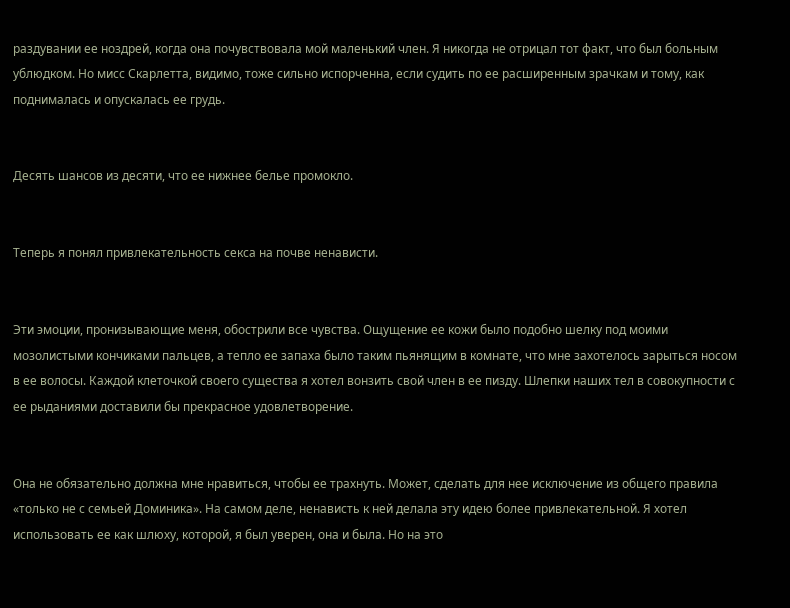раздувании ее ноздрей, когда она почувствовала мой маленький член. Я никогда не отрицал тот факт, что был больным ублюдком. Но мисс Скарлетта, видимо, тоже сильно испорченна, если судить по ее расширенным зрачкам и тому, как поднималась и опускалась ее грудь.


Десять шансов из десяти, что ее нижнее белье промокло.


Теперь я понял привлекательность секса на почве ненависти.


Эти эмоции, пронизывающие меня, обострили все чувства. Ощущение ее кожи было подобно шелку под моими мозолистыми кончиками пальцев, а тепло ее запаха было таким пьянящим в комнате, что мне захотелось зарыться носом в ее волосы. Каждой клеточкой своего существа я хотел вонзить свой член в ее пизду. Шлепки наших тел в совокупности с ее рыданиями доставили бы прекрасное удовлетворение.


Она не обязательно должна мне нравиться, чтобы ее трахнуть. Может, сделать для нее исключение из общего правила «только не с семьей Доминика». На самом деле, ненависть к ней делала эту идею более привлекательной. Я хотел использовать ее как шлюху, которой, я был уверен, она и была. Но на это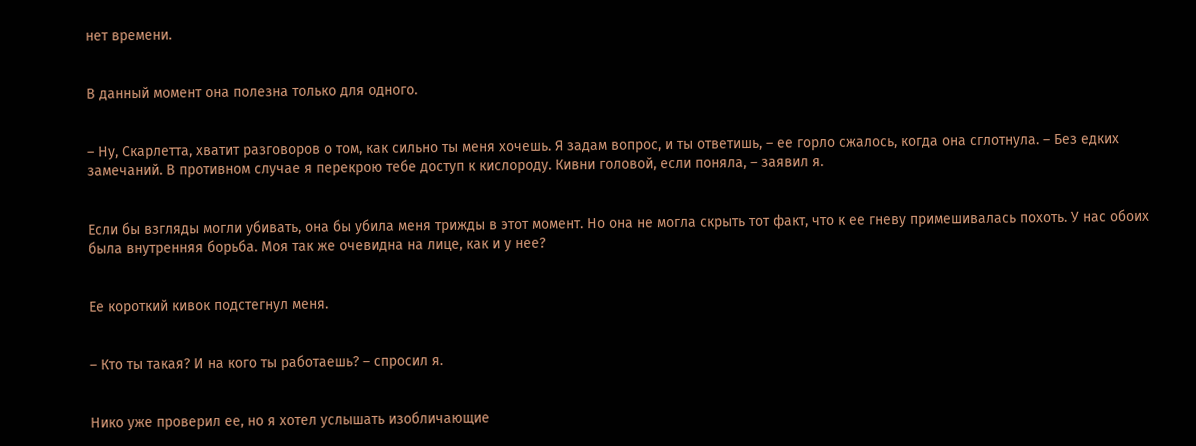нет времени.


В данный момент она полезна только для одного.


– Ну, Скарлетта, хватит разговоров о том, как сильно ты меня хочешь. Я задам вопрос, и ты ответишь, – ее горло сжалось, когда она сглотнула. – Без едких замечаний. В противном случае я перекрою тебе доступ к кислороду. Кивни головой, если поняла, – заявил я.


Если бы взгляды могли убивать, она бы убила меня трижды в этот момент. Но она не могла скрыть тот факт, что к ее гневу примешивалась похоть. У нас обоих была внутренняя борьба. Моя так же очевидна на лице, как и у нее?


Ее короткий кивок подстегнул меня.


– Кто ты такая? И на кого ты работаешь? – спросил я.


Нико уже проверил ее, но я хотел услышать изобличающие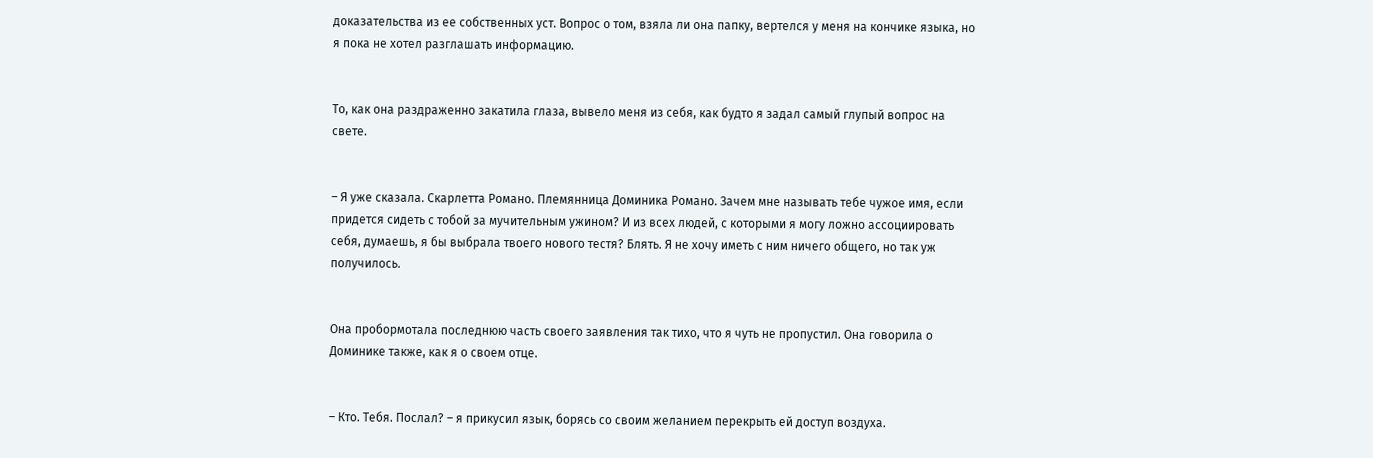доказательства из ее собственных уст. Вопрос о том, взяла ли она папку, вертелся у меня на кончике языка, но я пока не хотел разглашать информацию.


То, как она раздраженно закатила глаза, вывело меня из себя, как будто я задал самый глупый вопрос на свете.


– Я уже сказала. Скарлетта Романо. Племянница Доминика Романо. Зачем мне называть тебе чужое имя, если придется сидеть с тобой за мучительным ужином? И из всех людей, с которыми я могу ложно ассоциировать себя, думаешь, я бы выбрала твоего нового тестя? Блять. Я не хочу иметь с ним ничего общего, но так уж получилось.


Она пробормотала последнюю часть своего заявления так тихо, что я чуть не пропустил. Она говорила о Доминике также, как я о своем отце.


– Кто. Тебя. Послал? – я прикусил язык, борясь со своим желанием перекрыть ей доступ воздуха.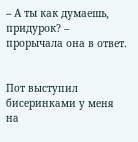– А ты как думаешь, придурок? – прорычала она в ответ.


Пот выступил бисеринками у меня на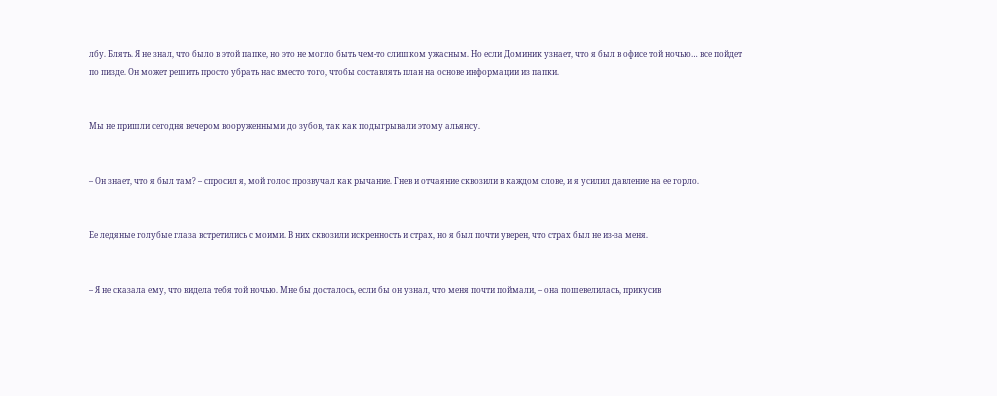лбу. Блять. Я не знал, что было в этой папке, но это не могло быть чем-то слишком ужасным. Но если Доминик узнает, что я был в офисе той ночью… все пойдет по пизде. Он может решить просто убрать нас вместо того, чтобы составлять план на основе информации из папки.


Мы не пришли сегодня вечером вооруженными до зубов, так как подыгрывали этому альянсу.


– Он знает, что я был там? – спросил я, мой голос прозвучал как рычание. Гнев и отчаяние сквозили в каждом слове, и я усилил давление на ее горло.


Ее ледяные голубые глаза встретились с моими. В них сквозили искренность и страх, но я был почти уверен, что страх был не из-за меня.


– Я не сказала ему, что видела тебя той ночью. Мне бы досталось, если бы он узнал, что меня почти поймали, – она пошевелилась, прикусив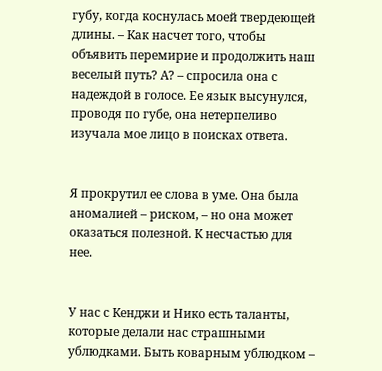губу, когда коснулась моей твердеющей длины. – Как насчет того, чтобы объявить перемирие и продолжить наш веселый путь? А? – спросила она с надеждой в голосе. Ее язык высунулся, проводя по губе, она нетерпеливо изучала мое лицо в поисках ответа.


Я прокрутил ее слова в уме. Она была аномалией – риском, – но она может оказаться полезной. К несчастью для нее.


У нас с Кенджи и Нико есть таланты, которые делали нас страшными ублюдками. Быть коварным ублюдком –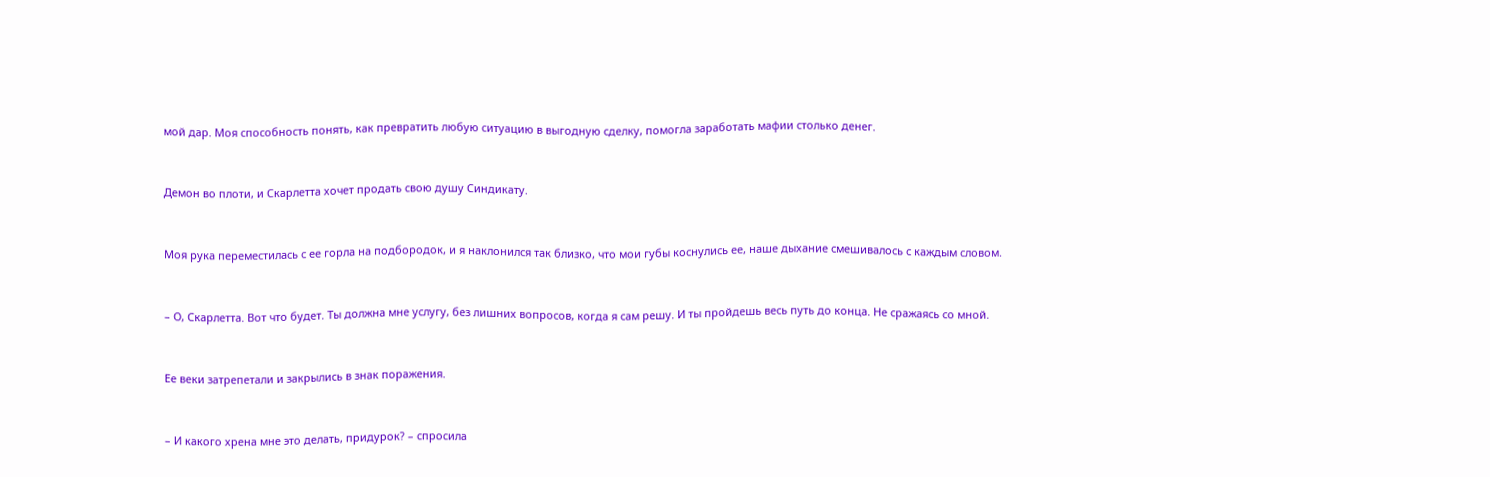мой дар. Моя способность понять, как превратить любую ситуацию в выгодную сделку, помогла заработать мафии столько денег.


Демон во плоти, и Скарлетта хочет продать свою душу Синдикату.


Моя рука переместилась с ее горла на подбородок, и я наклонился так близко, что мои губы коснулись ее, наше дыхание смешивалось с каждым словом.


– О, Скарлетта. Вот что будет. Ты должна мне услугу, без лишних вопросов, когда я сам решу. И ты пройдешь весь путь до конца. Не сражаясь со мной.


Ее веки затрепетали и закрылись в знак поражения.


– И какого хрена мне это делать, придурок? – спросила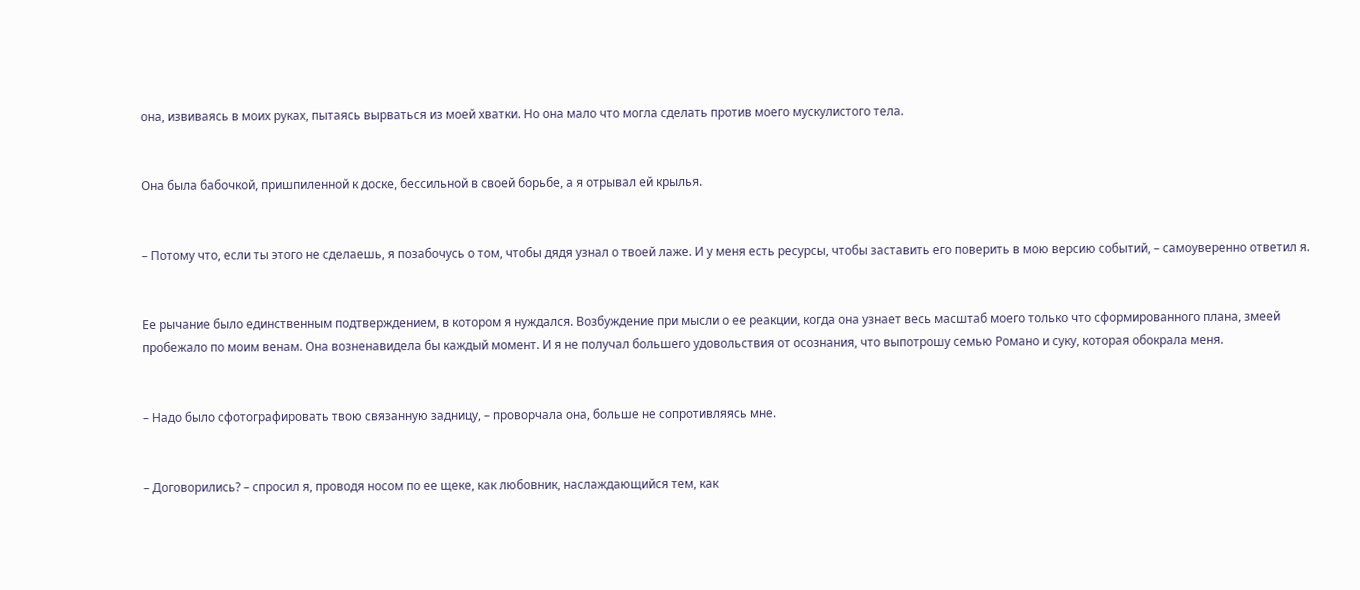она, извиваясь в моих руках, пытаясь вырваться из моей хватки. Но она мало что могла сделать против моего мускулистого тела.


Она была бабочкой, пришпиленной к доске, бессильной в своей борьбе, а я отрывал ей крылья.


– Потому что, если ты этого не сделаешь, я позабочусь о том, чтобы дядя узнал о твоей лаже. И у меня есть ресурсы, чтобы заставить его поверить в мою версию событий, – самоуверенно ответил я.


Ее рычание было единственным подтверждением, в котором я нуждался. Возбуждение при мысли о ее реакции, когда она узнает весь масштаб моего только что сформированного плана, змеей пробежало по моим венам. Она возненавидела бы каждый момент. И я не получал большего удовольствия от осознания, что выпотрошу семью Романо и суку, которая обокрала меня.


– Надо было сфотографировать твою связанную задницу, – проворчала она, больше не сопротивляясь мне.


– Договорились? – спросил я, проводя носом по ее щеке, как любовник, наслаждающийся тем, как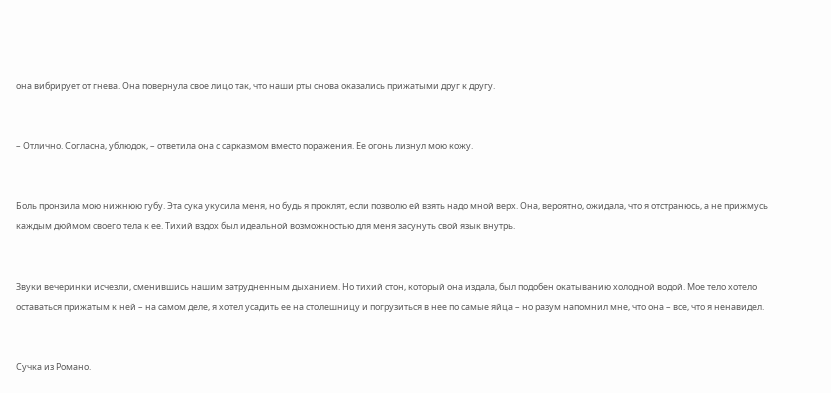она вибрирует от гнева. Она повернула свое лицо так, что наши рты снова оказались прижатыми друг к другу.


– Отлично. Согласна, ублюдок, – ответила она с сарказмом вместо поражения. Ее огонь лизнул мою кожу.


Боль пронзила мою нижнюю губу. Эта сука укусила меня, но будь я проклят, если позволю ей взять надо мной верх. Она, вероятно, ожидала, что я отстранюсь, а не прижмусь каждым дюймом своего тела к ее. Тихий вздох был идеальной возможностью для меня засунуть свой язык внутрь.


Звуки вечеринки исчезли, сменившись нашим затрудненным дыханием. Но тихий стон, который она издала, был подобен окатыванию холодной водой. Мое тело хотело оставаться прижатым к ней – на самом деле, я хотел усадить ее на столешницу и погрузиться в нее по самые яйца – но разум напомнил мне, что она – все, что я ненавидел.


Сучка из Романо.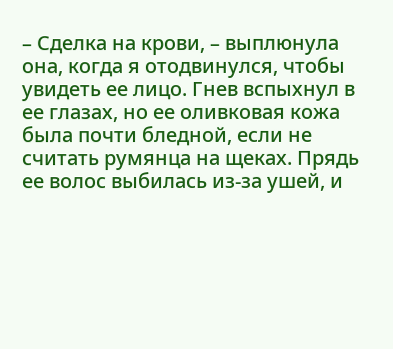– Сделка на крови, – выплюнула она, когда я отодвинулся, чтобы увидеть ее лицо. Гнев вспыхнул в ее глазах, но ее оливковая кожа была почти бледной, если не считать румянца на щеках. Прядь ее волос выбилась из-за ушей, и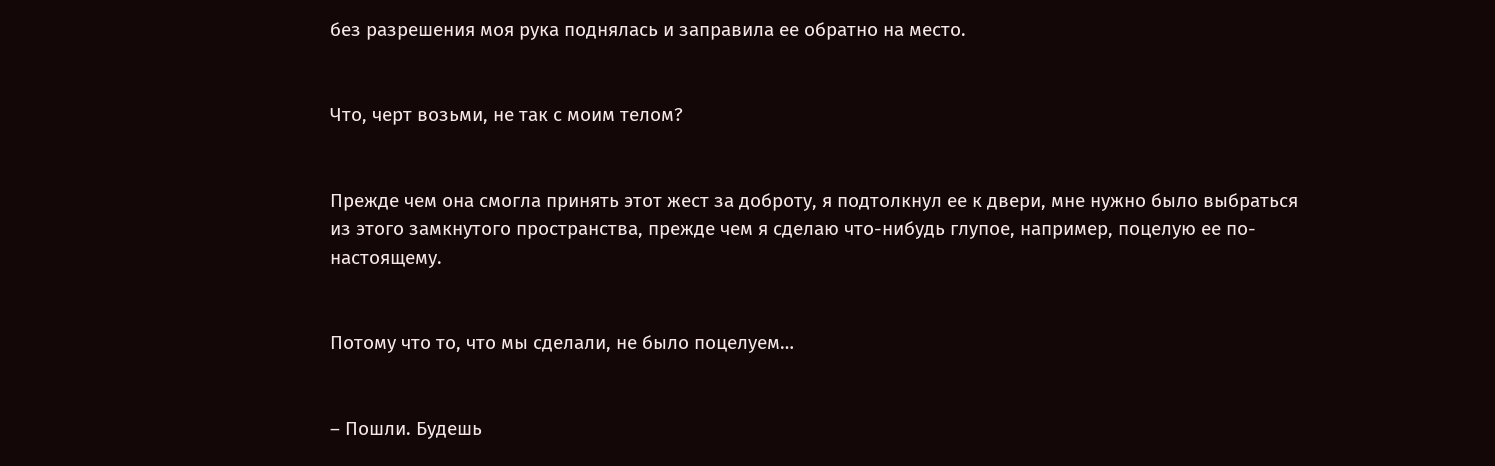без разрешения моя рука поднялась и заправила ее обратно на место.


Что, черт возьми, не так с моим телом?


Прежде чем она смогла принять этот жест за доброту, я подтолкнул ее к двери, мне нужно было выбраться из этого замкнутого пространства, прежде чем я сделаю что-нибудь глупое, например, поцелую ее по-настоящему.


Потому что то, что мы сделали, не было поцелуем…


– Пошли. Будешь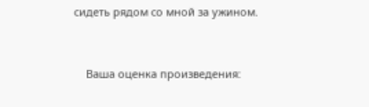сидеть рядом со мной за ужином.


    Ваша оценка произведения: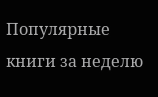Популярные книги за неделю